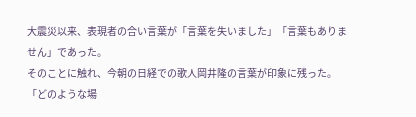大震災以来、表現者の合い言葉が「言葉を失いました」「言葉もありません」であった。
そのことに触れ、今朝の日経での歌人岡井隆の言葉が印象に残った。
「どのような場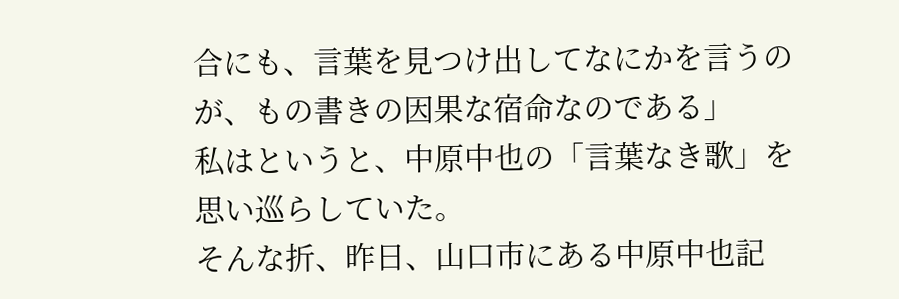合にも、言葉を見つけ出してなにかを言うのが、もの書きの因果な宿命なのである」
私はというと、中原中也の「言葉なき歌」を思い巡らしていた。
そんな折、昨日、山口市にある中原中也記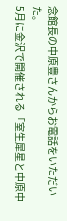念館長の中原豊さんからお電話をいただいた。
5月に金沢で開催される「室生犀星と中原中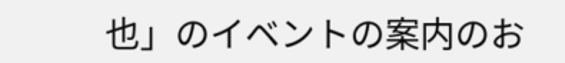也」のイベントの案内のお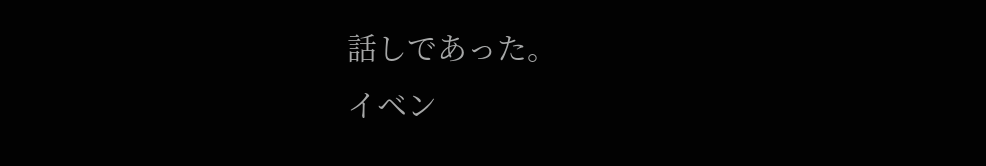話しであった。
イベン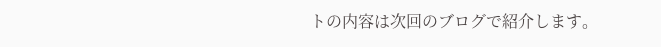トの内容は次回のブログで紹介します。